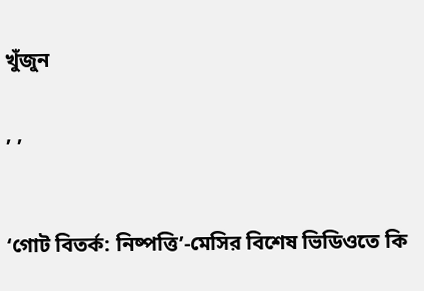খুঁজুন

, ,


‘গোট বিতর্ক: নিষ্পত্তি’-মেসির বিশেষ ভিডিওতে কি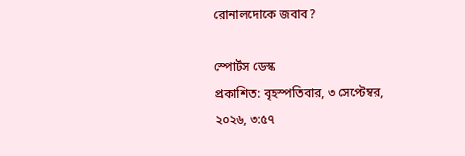রোনালদোকে জবাব?

স্পোর্টস ডেস্ক
প্রকাশিত: বৃহস্পতিবার, ৩ সেপ্টেম্বর, ২০২৬, ৩:৫৭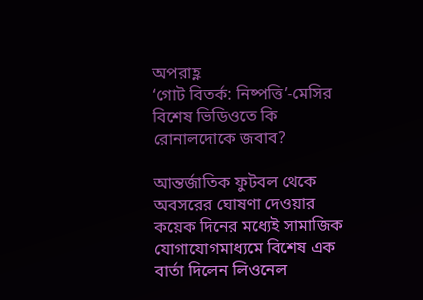অপরাহ্ণ
‘গোট বিতর্ক: নিষ্পত্তি’-মেসির বিশেষ ভিডিওতে কি রোনালদোকে জবাব?

আন্তর্জাতিক ফুটবল থেকে অবসরের ঘোষণা দেওয়ার কয়েক দিনের মধ্যেই সামাজিক যোগাযোগমাধ্যমে বিশেষ এক বার্তা দিলেন লিওনেল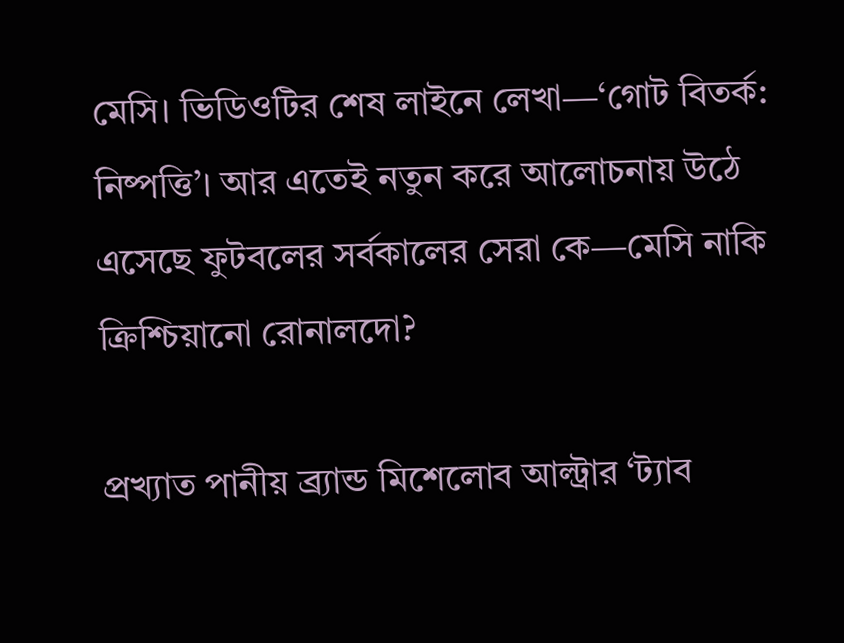মেসি। ভিডিওটির শেষ লাইনে লেখা—‘গোট বিতর্ক: নিষ্পত্তি’। আর এতেই নতুন করে আলোচনায় উঠে এসেছে ফুটবলের সর্বকালের সেরা কে—মেসি নাকি ক্রিশ্চিয়ানো রোনালদো?

প্রখ্যাত পানীয় ব্র্যান্ড মিশেলোব আল্ট্রার ‘ট্যাব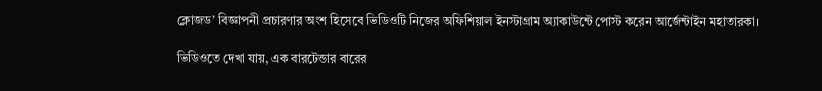ক্লোজড’ বিজ্ঞাপনী প্রচারণার অংশ হিসেবে ভিডিওটি নিজের অফিশিয়াল ইনস্টাগ্রাম অ্যাকাউন্টে পোস্ট করেন আর্জেন্টাইন মহাতারকা।

ভিডিওতে দেখা যায়, এক বারটেন্ডার বারের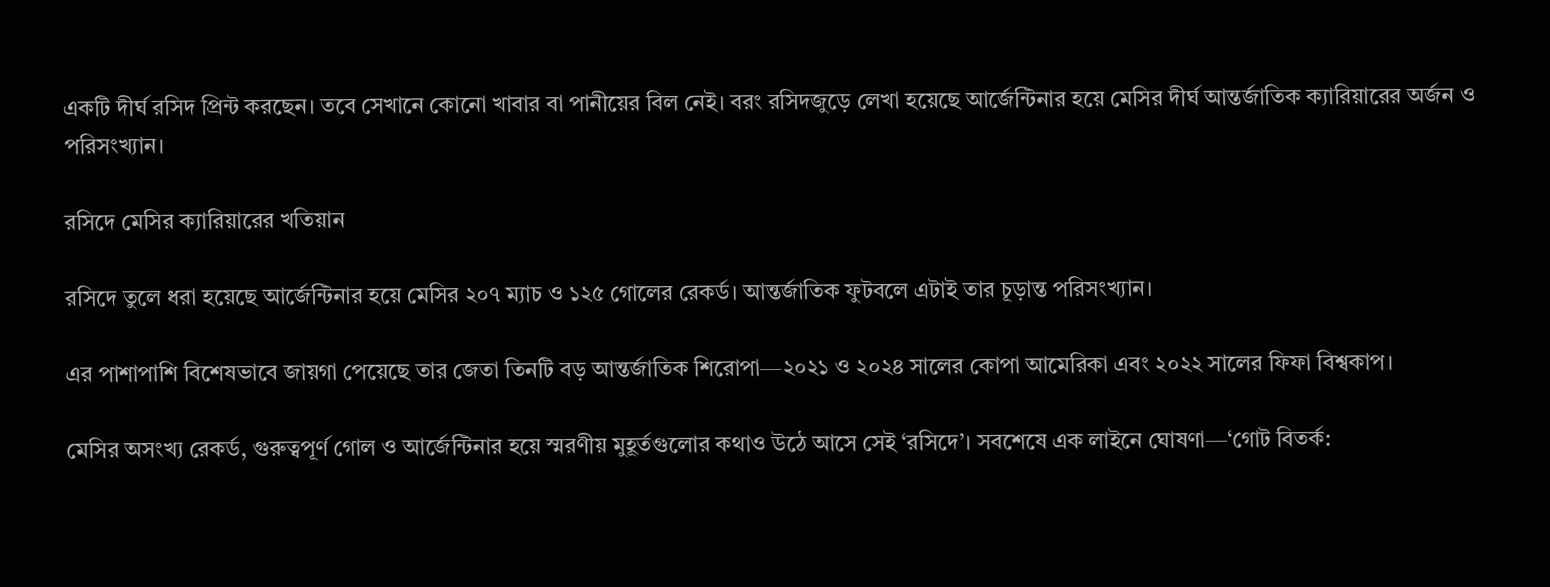একটি দীর্ঘ রসিদ প্রিন্ট করছেন। তবে সেখানে কোনো খাবার বা পানীয়ের বিল নেই। বরং রসিদজুড়ে লেখা হয়েছে আর্জেন্টিনার হয়ে মেসির দীর্ঘ আন্তর্জাতিক ক্যারিয়ারের অর্জন ও পরিসংখ্যান।

রসিদে মেসির ক্যারিয়ারের খতিয়ান

রসিদে তুলে ধরা হয়েছে আর্জেন্টিনার হয়ে মেসির ২০৭ ম্যাচ ও ১২৫ গোলের রেকর্ড। আন্তর্জাতিক ফুটবলে এটাই তার চূড়ান্ত পরিসংখ্যান।

এর পাশাপাশি বিশেষভাবে জায়গা পেয়েছে তার জেতা তিনটি বড় আন্তর্জাতিক শিরোপা—২০২১ ও ২০২৪ সালের কোপা আমেরিকা এবং ২০২২ সালের ফিফা বিশ্বকাপ।

মেসির অসংখ্য রেকর্ড, গুরুত্বপূর্ণ গোল ও আর্জেন্টিনার হয়ে স্মরণীয় মুহূর্তগুলোর কথাও উঠে আসে সেই ‘রসিদে’। সবশেষে এক লাইনে ঘোষণা—‘গোট বিতর্ক: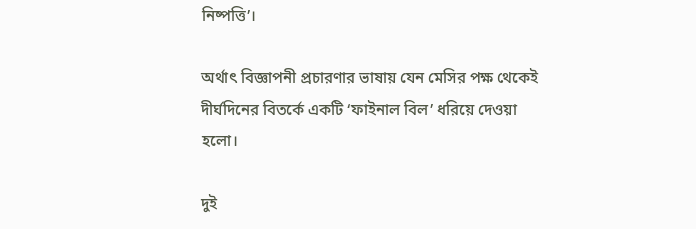নিষ্পত্তি’।

অর্থাৎ বিজ্ঞাপনী প্রচারণার ভাষায় যেন মেসির পক্ষ থেকেই দীর্ঘদিনের বিতর্কে একটি ‘ফাইনাল বিল’ ধরিয়ে দেওয়া হলো।

দুই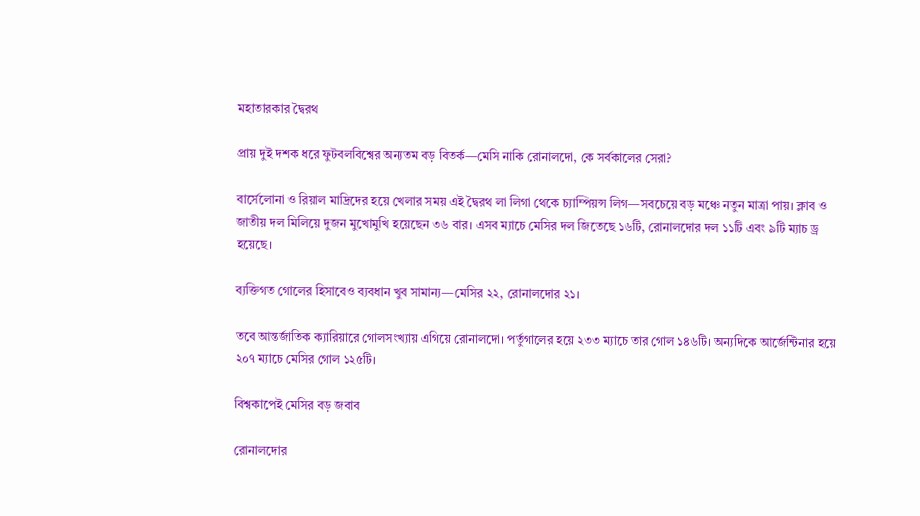মহাতারকার দ্বৈরথ

প্রায় দুই দশক ধরে ফুটবলবিশ্বের অন্যতম বড় বিতর্ক—মেসি নাকি রোনালদো, কে সর্বকালের সেরা?

বার্সেলোনা ও রিয়াল মাদ্রিদের হয়ে খেলার সময় এই দ্বৈরথ লা লিগা থেকে চ্যাম্পিয়ন্স লিগ—সবচেয়ে বড় মঞ্চে নতুন মাত্রা পায়। ক্লাব ও জাতীয় দল মিলিয়ে দুজন মুখোমুখি হয়েছেন ৩৬ বার। এসব ম্যাচে মেসির দল জিতেছে ১৬টি, রোনালদোর দল ১১টি এবং ৯টি ম্যাচ ড্র হয়েছে।

ব্যক্তিগত গোলের হিসাবেও ব্যবধান খুব সামান্য—মেসির ২২, রোনালদোর ২১।

তবে আন্তর্জাতিক ক্যারিয়ারে গোলসংখ্যায় এগিয়ে রোনালদো। পর্তুগালের হয়ে ২৩৩ ম্যাচে তার গোল ১৪৬টি। অন্যদিকে আর্জেন্টিনার হয়ে ২০৭ ম্যাচে মেসির গোল ১২৫টি।

বিশ্বকাপেই মেসির বড় জবাব

রোনালদোর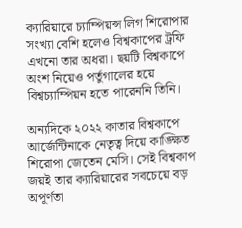ক্যারিয়ারে চ্যাম্পিয়ন্স লিগ শিরোপার সংখ্যা বেশি হলেও বিশ্বকাপের ট্রফি এখনো তার অধরা। ছয়টি বিশ্বকাপে অংশ নিয়েও পর্তুগালের হয়ে বিশ্বচ্যাম্পিয়ন হতে পারেননি তিনি।

অন্যদিকে ২০২২ কাতার বিশ্বকাপে আর্জেন্টিনাকে নেতৃত্ব দিয়ে কাঙ্ক্ষিত শিরোপা জেতেন মেসি। সেই বিশ্বকাপ জয়ই তার ক্যারিয়ারের সবচেয়ে বড় অপূর্ণতা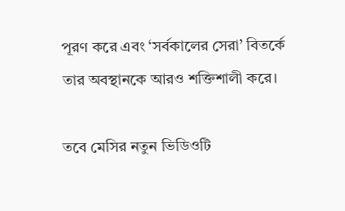পূরণ করে এবং ‘সর্বকালের সেরা’ বিতর্কে তার অবস্থানকে আরও শক্তিশালী করে।

তবে মেসির নতুন ভিডিওটি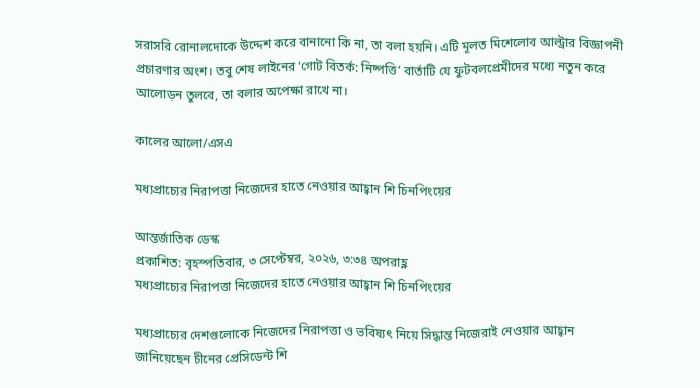সরাসরি রোনালদোকে উদ্দেশ করে বানানো কি না, তা বলা হয়নি। এটি মূলত মিশেলোব আল্ট্রার বিজ্ঞাপনী প্রচারণার অংশ। তবু শেষ লাইনের ‘গোট বিতর্ক: নিষ্পত্তি’ বার্তাটি যে ফুটবলপ্রেমীদের মধ্যে নতুন করে আলোড়ন তুলবে, তা বলার অপেক্ষা রাখে না।

কালের আলো/এসএ

মধ্যপ্রাচ্যের নিরাপত্তা নিজেদের হাতে নেওয়ার আহ্বান শি চিনপিংয়ের

আন্তর্জাতিক ডেস্ক
প্রকাশিত: বৃহস্পতিবার, ৩ সেপ্টেম্বর, ২০২৬, ৩:৩৪ অপরাহ্ণ
মধ্যপ্রাচ্যের নিরাপত্তা নিজেদের হাতে নেওয়ার আহ্বান শি চিনপিংয়ের

মধ্যপ্রাচ্যের দেশগুলোকে নিজেদের নিরাপত্তা ও ভবিষ্যৎ নিয়ে সিদ্ধান্ত নিজেরাই নেওয়ার আহ্বান জানিয়েছেন চীনের প্রেসিডেন্ট শি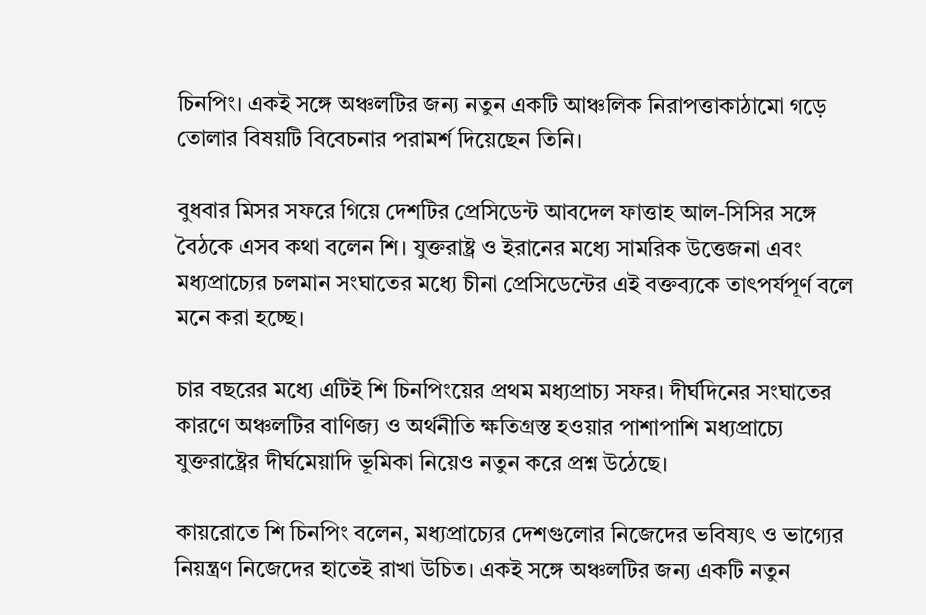চিনপিং। একই সঙ্গে অঞ্চলটির জন্য নতুন একটি আঞ্চলিক নিরাপত্তাকাঠামো গড়ে তোলার বিষয়টি বিবেচনার পরামর্শ দিয়েছেন তিনি।

বুধবার মিসর সফরে গিয়ে দেশটির প্রেসিডেন্ট আবদেল ফাত্তাহ আল-সিসির সঙ্গে বৈঠকে এসব কথা বলেন শি। যুক্তরাষ্ট্র ও ইরানের মধ্যে সামরিক উত্তেজনা এবং মধ্যপ্রাচ্যের চলমান সংঘাতের মধ্যে চীনা প্রেসিডেন্টের এই বক্তব্যকে তাৎপর্যপূর্ণ বলে মনে করা হচ্ছে।

চার বছরের মধ্যে এটিই শি চিনপিংয়ের প্রথম মধ্যপ্রাচ্য সফর। দীর্ঘদিনের সংঘাতের কারণে অঞ্চলটির বাণিজ্য ও অর্থনীতি ক্ষতিগ্রস্ত হওয়ার পাশাপাশি মধ্যপ্রাচ্যে যুক্তরাষ্ট্রের দীর্ঘমেয়াদি ভূমিকা নিয়েও নতুন করে প্রশ্ন উঠেছে।

কায়রোতে শি চিনপিং বলেন, মধ্যপ্রাচ্যের দেশগুলোর নিজেদের ভবিষ্যৎ ও ভাগ্যের নিয়ন্ত্রণ নিজেদের হাতেই রাখা উচিত। একই সঙ্গে অঞ্চলটির জন্য একটি নতুন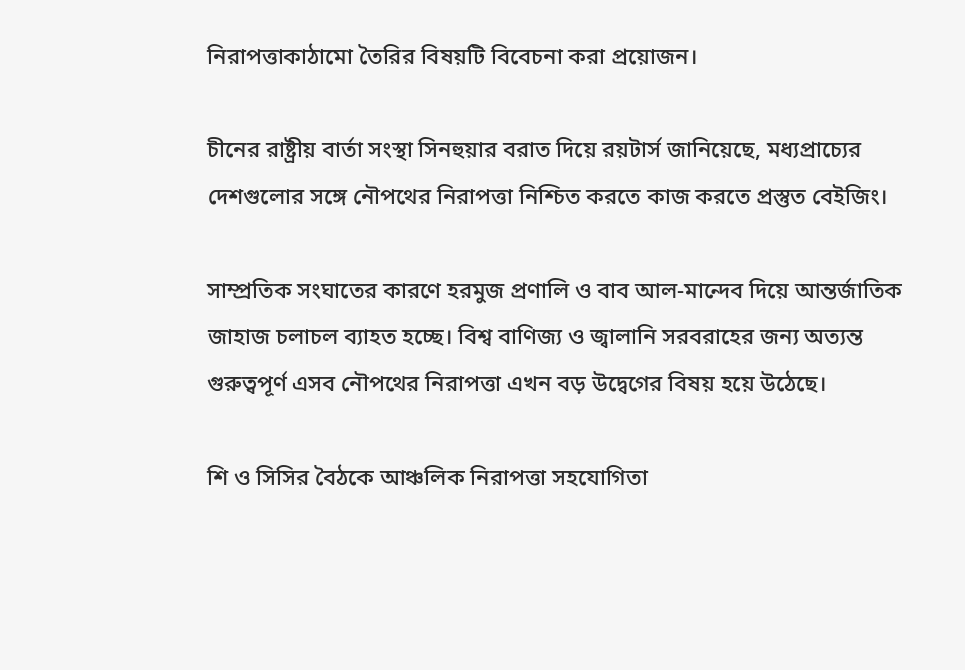নিরাপত্তাকাঠামো তৈরির বিষয়টি বিবেচনা করা প্রয়োজন।

চীনের রাষ্ট্রীয় বার্তা সংস্থা সিনহুয়ার বরাত দিয়ে রয়টার্স জানিয়েছে, মধ্যপ্রাচ্যের দেশগুলোর সঙ্গে নৌপথের নিরাপত্তা নিশ্চিত করতে কাজ করতে প্রস্তুত বেইজিং।

সাম্প্রতিক সংঘাতের কারণে হরমুজ প্রণালি ও বাব আল-মান্দেব দিয়ে আন্তর্জাতিক জাহাজ চলাচল ব্যাহত হচ্ছে। বিশ্ব বাণিজ্য ও জ্বালানি সরবরাহের জন্য অত্যন্ত গুরুত্বপূর্ণ এসব নৌপথের নিরাপত্তা এখন বড় উদ্বেগের বিষয় হয়ে উঠেছে।

শি ও সিসির বৈঠকে আঞ্চলিক নিরাপত্তা সহযোগিতা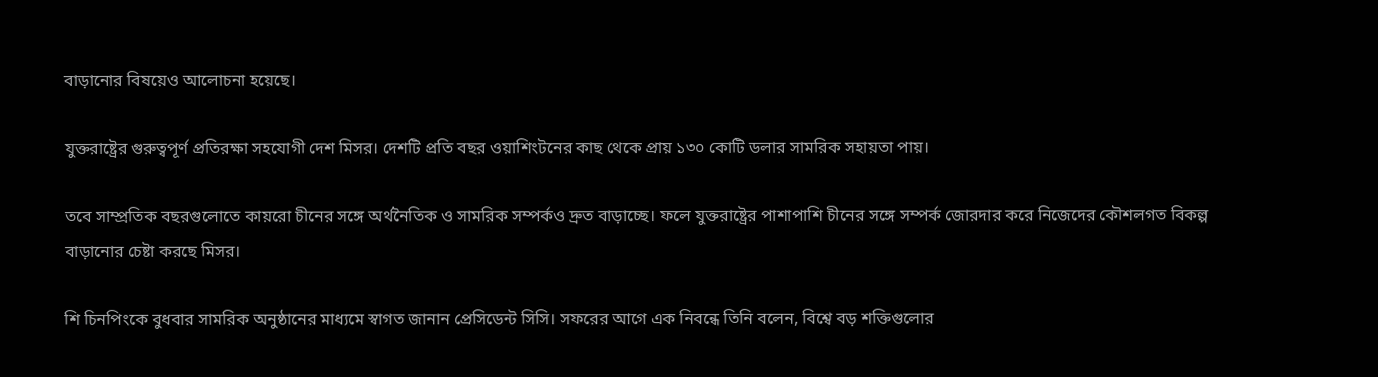বাড়ানোর বিষয়েও আলোচনা হয়েছে।

যুক্তরাষ্ট্রের গুরুত্বপূর্ণ প্রতিরক্ষা সহযোগী দেশ মিসর। দেশটি প্রতি বছর ওয়াশিংটনের কাছ থেকে প্রায় ১৩০ কোটি ডলার সামরিক সহায়তা পায়।

তবে সাম্প্রতিক বছরগুলোতে কায়রো চীনের সঙ্গে অর্থনৈতিক ও সামরিক সম্পর্কও দ্রুত বাড়াচ্ছে। ফলে যুক্তরাষ্ট্রের পাশাপাশি চীনের সঙ্গে সম্পর্ক জোরদার করে নিজেদের কৌশলগত বিকল্প বাড়ানোর চেষ্টা করছে মিসর।

শি চিনপিংকে বুধবার সামরিক অনুষ্ঠানের মাধ্যমে স্বাগত জানান প্রেসিডেন্ট সিসি। সফরের আগে এক নিবন্ধে তিনি বলেন, বিশ্বে বড় শক্তিগুলোর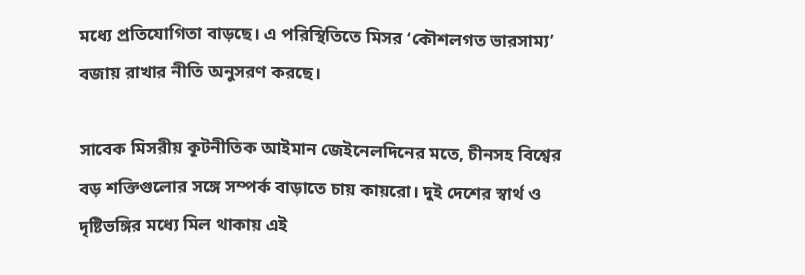মধ্যে প্রতিযোগিতা বাড়ছে। এ পরিস্থিতিতে মিসর ‘কৌশলগত ভারসাম্য’ বজায় রাখার নীতি অনুসরণ করছে।

সাবেক মিসরীয় কূটনীতিক আইমান জেইনেলদিনের মতে, চীনসহ বিশ্বের বড় শক্তিগুলোর সঙ্গে সম্পর্ক বাড়াতে চায় কায়রো। দুই দেশের স্বার্থ ও দৃষ্টিভঙ্গির মধ্যে মিল থাকায় এই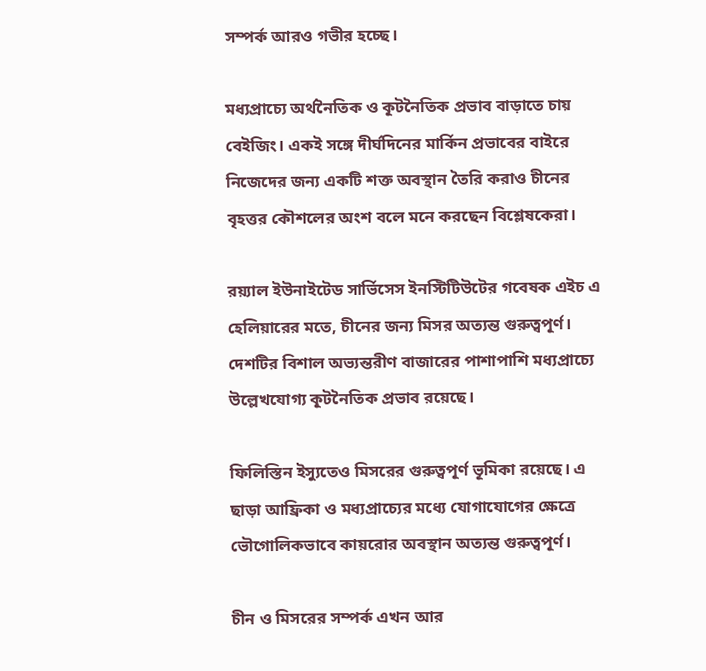সম্পর্ক আরও গভীর হচ্ছে।

মধ্যপ্রাচ্যে অর্থনৈতিক ও কূটনৈতিক প্রভাব বাড়াতে চায় বেইজিং। একই সঙ্গে দীর্ঘদিনের মার্কিন প্রভাবের বাইরে নিজেদের জন্য একটি শক্ত অবস্থান তৈরি করাও চীনের বৃহত্তর কৌশলের অংশ বলে মনে করছেন বিশ্লেষকেরা।

রয়্যাল ইউনাইটেড সার্ভিসেস ইনস্টিটিউটের গবেষক এইচ এ হেলিয়ারের মতে, চীনের জন্য মিসর অত্যন্ত গুরুত্বপূর্ণ। দেশটির বিশাল অভ্যন্তরীণ বাজারের পাশাপাশি মধ্যপ্রাচ্যে উল্লেখযোগ্য কূটনৈতিক প্রভাব রয়েছে।

ফিলিস্তিন ইস্যুতেও মিসরের গুরুত্বপূর্ণ ভূমিকা রয়েছে। এ ছাড়া আফ্রিকা ও মধ্যপ্রাচ্যের মধ্যে যোগাযোগের ক্ষেত্রে ভৌগোলিকভাবে কায়রোর অবস্থান অত্যন্ত গুরুত্বপূর্ণ।

চীন ও মিসরের সম্পর্ক এখন আর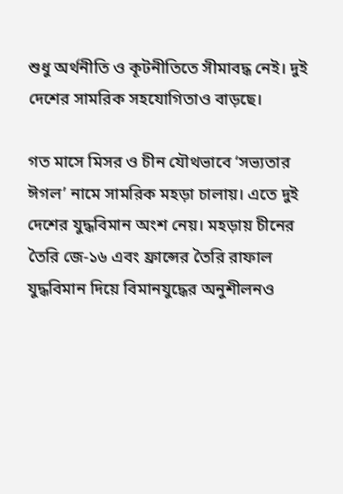শুধু অর্থনীতি ও কূটনীতিতে সীমাবদ্ধ নেই। দুই দেশের সামরিক সহযোগিতাও বাড়ছে।

গত মাসে মিসর ও চীন যৌথভাবে ‘সভ্যতার ঈগল’ নামে সামরিক মহড়া চালায়। এতে দুই দেশের যুদ্ধবিমান অংশ নেয়। মহড়ায় চীনের তৈরি জে-১৬ এবং ফ্রান্সের তৈরি রাফাল যুদ্ধবিমান দিয়ে বিমানযুদ্ধের অনুশীলনও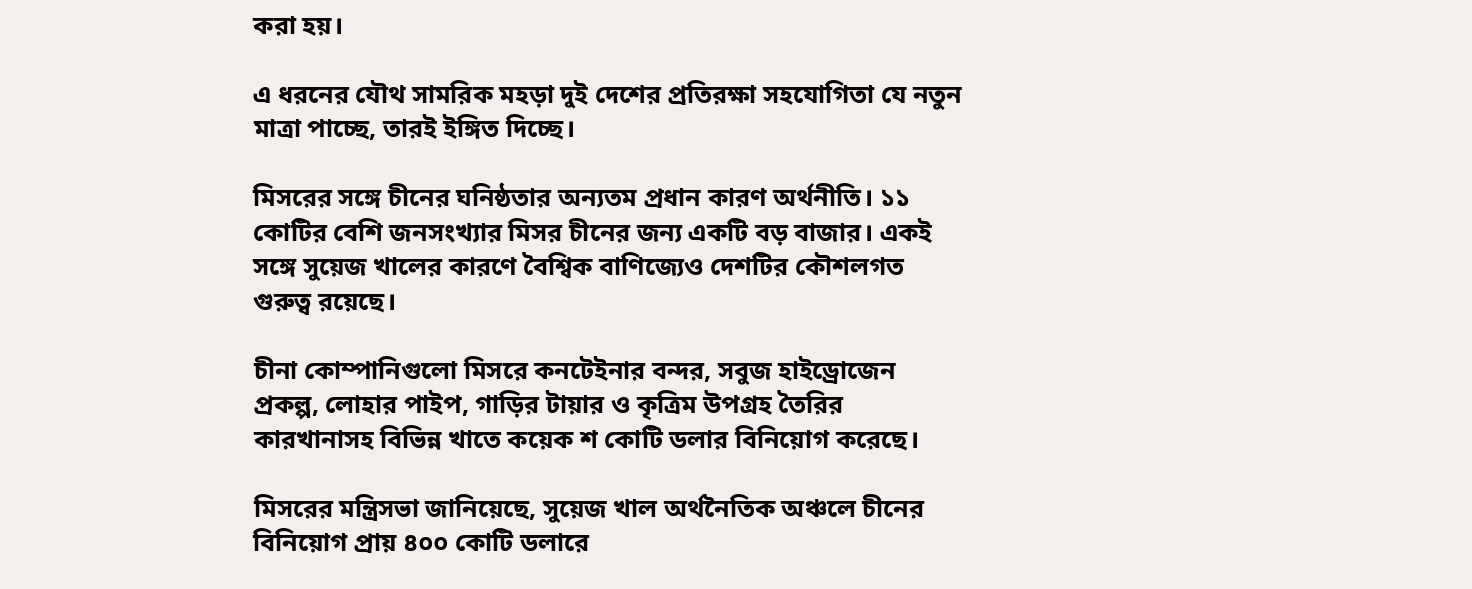করা হয়।

এ ধরনের যৌথ সামরিক মহড়া দুই দেশের প্রতিরক্ষা সহযোগিতা যে নতুন মাত্রা পাচ্ছে, তারই ইঙ্গিত দিচ্ছে।

মিসরের সঙ্গে চীনের ঘনিষ্ঠতার অন্যতম প্রধান কারণ অর্থনীতি। ১১ কোটির বেশি জনসংখ্যার মিসর চীনের জন্য একটি বড় বাজার। একই সঙ্গে সুয়েজ খালের কারণে বৈশ্বিক বাণিজ্যেও দেশটির কৌশলগত গুরুত্ব রয়েছে।

চীনা কোম্পানিগুলো মিসরে কনটেইনার বন্দর, সবুজ হাইড্রোজেন প্রকল্প, লোহার পাইপ, গাড়ির টায়ার ও কৃত্রিম উপগ্রহ তৈরির কারখানাসহ বিভিন্ন খাতে কয়েক শ কোটি ডলার বিনিয়োগ করেছে।

মিসরের মন্ত্রিসভা জানিয়েছে, সুয়েজ খাল অর্থনৈতিক অঞ্চলে চীনের বিনিয়োগ প্রায় ৪০০ কোটি ডলারে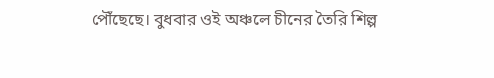পৌঁছেছে। বুধবার ওই অঞ্চলে চীনের তৈরি শিল্প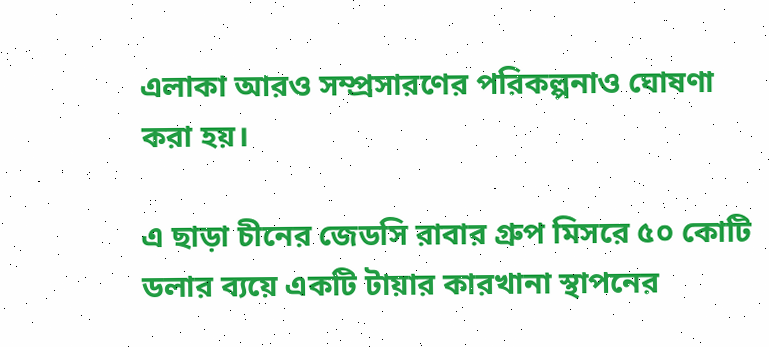এলাকা আরও সম্প্রসারণের পরিকল্পনাও ঘোষণা করা হয়।

এ ছাড়া চীনের জেডসি রাবার গ্রুপ মিসরে ৫০ কোটি ডলার ব্যয়ে একটি টায়ার কারখানা স্থাপনের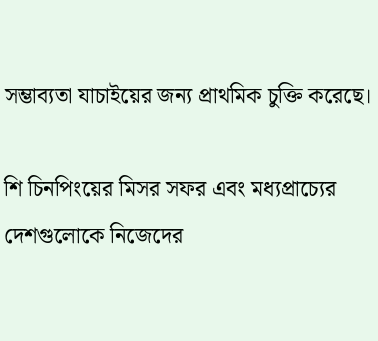সম্ভাব্যতা যাচাইয়ের জন্য প্রাথমিক চুক্তি করেছে।

শি চিনপিংয়ের মিসর সফর এবং মধ্যপ্রাচ্যের দেশগুলোকে নিজেদের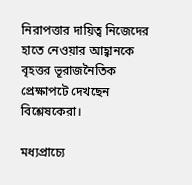নিরাপত্তার দায়িত্ব নিজেদের হাতে নেওয়ার আহ্বানকে বৃহত্তর ভূরাজনৈতিক প্রেক্ষাপটে দেখছেন বিশ্লেষকেরা।

মধ্যপ্রাচ্যে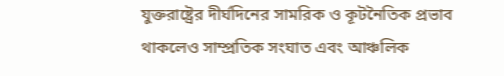যুক্তরাষ্ট্রের দীর্ঘদিনের সামরিক ও কূটনৈতিক প্রভাব থাকলেও সাম্প্রতিক সংঘাত এবং আঞ্চলিক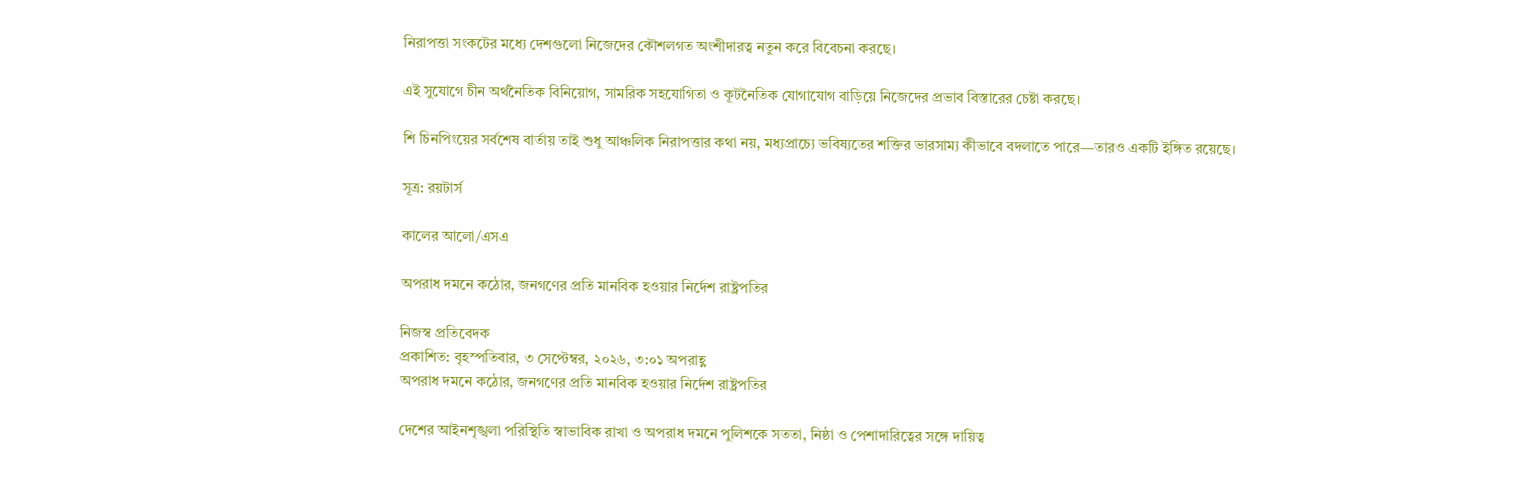নিরাপত্তা সংকটের মধ্যে দেশগুলো নিজেদের কৌশলগত অংশীদারত্ব নতুন করে বিবেচনা করছে।

এই সুযোগে চীন অর্থনৈতিক বিনিয়োগ, সামরিক সহযোগিতা ও কূটনৈতিক যোগাযোগ বাড়িয়ে নিজেদের প্রভাব বিস্তারের চেষ্টা করছে।

শি চিনপিংয়ের সর্বশেষ বার্তায় তাই শুধু আঞ্চলিক নিরাপত্তার কথা নয়, মধ্যপ্রাচ্যে ভবিষ্যতের শক্তির ভারসাম্য কীভাবে বদলাতে পারে—তারও একটি ইঙ্গিত রয়েছে।

সূত্র: রয়টার্স

কালের আলো/এসএ

অপরাধ দমনে কঠোর, জনগণের প্রতি মানবিক হওয়ার নির্দেশ রাষ্ট্রপতির

নিজস্ব প্রতিবেদক
প্রকাশিত: বৃহস্পতিবার, ৩ সেপ্টেম্বর, ২০২৬, ৩:০১ অপরাহ্ণ
অপরাধ দমনে কঠোর, জনগণের প্রতি মানবিক হওয়ার নির্দেশ রাষ্ট্রপতির

দেশের আইনশৃঙ্খলা পরিস্থিতি স্বাভাবিক রাখা ও অপরাধ দমনে পুলিশকে সততা, নিষ্ঠা ও পেশাদারিত্বের সঙ্গে দায়িত্ব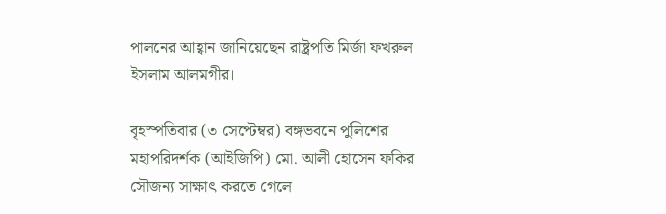পালনের আহ্বান জানিয়েছেন রাষ্ট্রপতি মির্জা ফখরুল ইসলাম আলমগীর।

বৃহস্পতিবার (৩ সেপ্টেম্বর) বঙ্গভবনে পুলিশের মহাপরিদর্শক (আইজিপি) মো. আলী হোসেন ফকির সৌজন্য সাক্ষাৎ করতে গেলে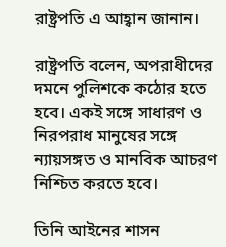রাষ্ট্রপতি এ আহ্বান জানান।

রাষ্ট্রপতি বলেন, অপরাধীদের দমনে পুলিশকে কঠোর হতে হবে। একই সঙ্গে সাধারণ ও নিরপরাধ মানুষের সঙ্গে ন্যায়সঙ্গত ও মানবিক আচরণ নিশ্চিত করতে হবে।

তিনি আইনের শাসন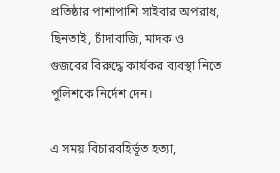প্রতিষ্ঠার পাশাপাশি সাইবার অপরাধ, ছিনতাই, চাঁদাবাজি, মাদক ও গুজবের বিরুদ্ধে কার্যকর ব্যবস্থা নিতে পুলিশকে নির্দেশ দেন।

এ সময় বিচারবহির্ভূত হত্যা,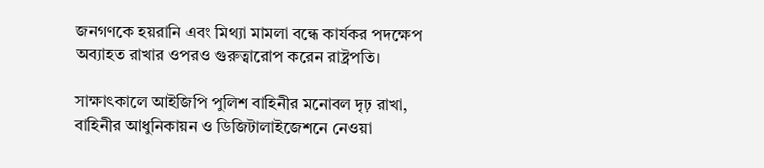জনগণকে হয়রানি এবং মিথ্যা মামলা বন্ধে কার্যকর পদক্ষেপ অব্যাহত রাখার ওপরও গুরুত্বারোপ করেন রাষ্ট্রপতি।

সাক্ষাৎকালে আইজিপি পুলিশ বাহিনীর মনোবল দৃঢ় রাখা, বাহিনীর আধুনিকায়ন ও ডিজিটালাইজেশনে নেওয়া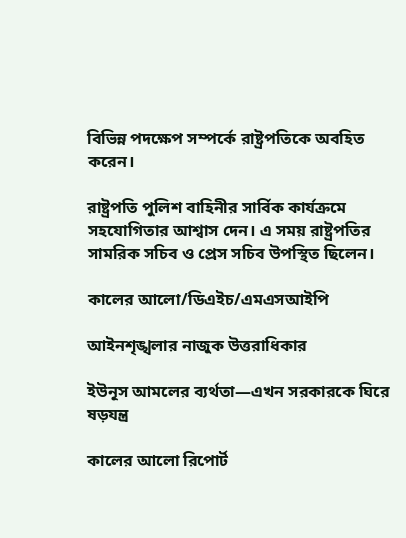বিভিন্ন পদক্ষেপ সম্পর্কে রাষ্ট্রপতিকে অবহিত করেন।

রাষ্ট্রপতি পুলিশ বাহিনীর সার্বিক কার্যক্রমে সহযোগিতার আশ্বাস দেন। এ সময় রাষ্ট্রপতির সামরিক সচিব ও প্রেস সচিব উপস্থিত ছিলেন।

কালের আলো/ডিএইচ/এমএসআইপি

আইনশৃঙ্খলার নাজুক উত্তরাধিকার

ইউনূস আমলের ব্যর্থতা—এখন সরকারকে ঘিরে ষড়যন্ত্র

কালের আলো রিপোর্ট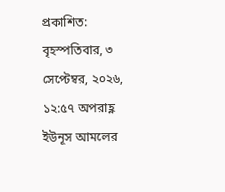প্রকাশিত: বৃহস্পতিবার, ৩ সেপ্টেম্বর, ২০২৬, ১২:৫৭ অপরাহ্ণ
ইউনূস আমলের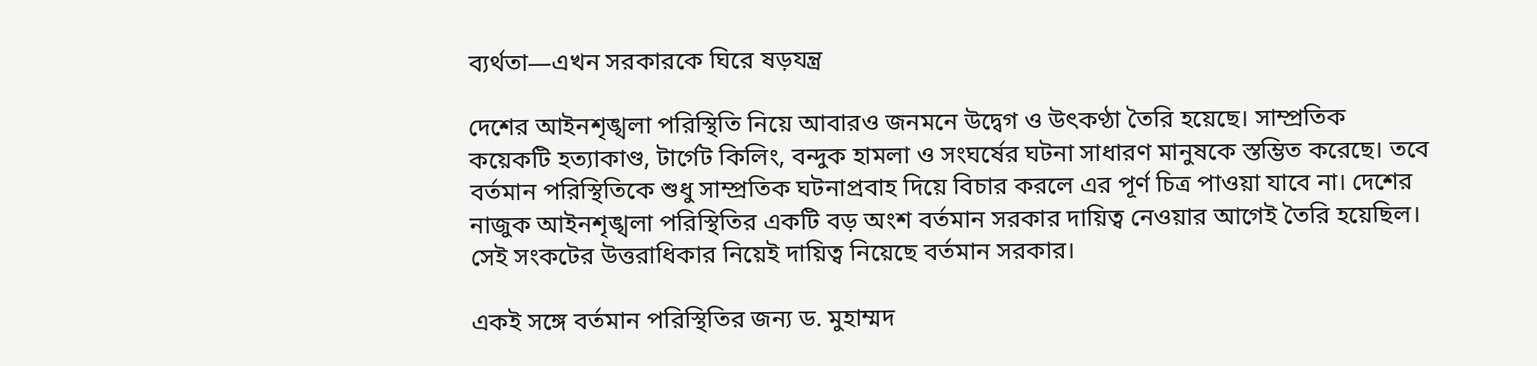ব্যর্থতা—এখন সরকারকে ঘিরে ষড়যন্ত্র

দেশের আইনশৃঙ্খলা পরিস্থিতি নিয়ে আবারও জনমনে উদ্বেগ ও উৎকণ্ঠা তৈরি হয়েছে। সাম্প্রতিক কয়েকটি হত্যাকাণ্ড, টার্গেট কিলিং, বন্দুক হামলা ও সংঘর্ষের ঘটনা সাধারণ মানুষকে স্তম্ভিত করেছে। তবে বর্তমান পরিস্থিতিকে শুধু সাম্প্রতিক ঘটনাপ্রবাহ দিয়ে বিচার করলে এর পূর্ণ চিত্র পাওয়া যাবে না। দেশের নাজুক আইনশৃঙ্খলা পরিস্থিতির একটি বড় অংশ বর্তমান সরকার দায়িত্ব নেওয়ার আগেই তৈরি হয়েছিল। সেই সংকটের উত্তরাধিকার নিয়েই দায়িত্ব নিয়েছে বর্তমান সরকার।

একই সঙ্গে বর্তমান পরিস্থিতির জন্য ড. মুহাম্মদ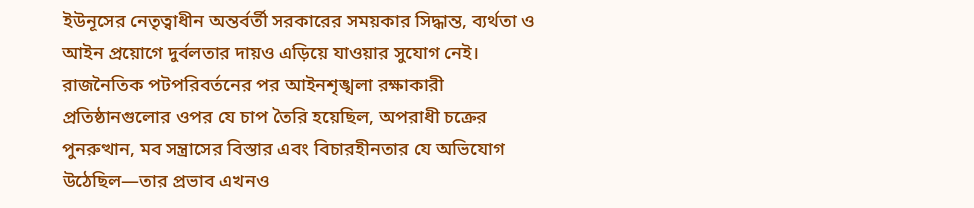ইউনূসের নেতৃত্বাধীন অন্তর্বর্তী সরকারের সময়কার সিদ্ধান্ত, ব্যর্থতা ও আইন প্রয়োগে দুর্বলতার দায়ও এড়িয়ে যাওয়ার সুযোগ নেই। রাজনৈতিক পটপরিবর্তনের পর আইনশৃঙ্খলা রক্ষাকারী প্রতিষ্ঠানগুলোর ওপর যে চাপ তৈরি হয়েছিল, অপরাধী চক্রের পুনরুত্থান, মব সন্ত্রাসের বিস্তার এবং বিচারহীনতার যে অভিযোগ উঠেছিল—তার প্রভাব এখনও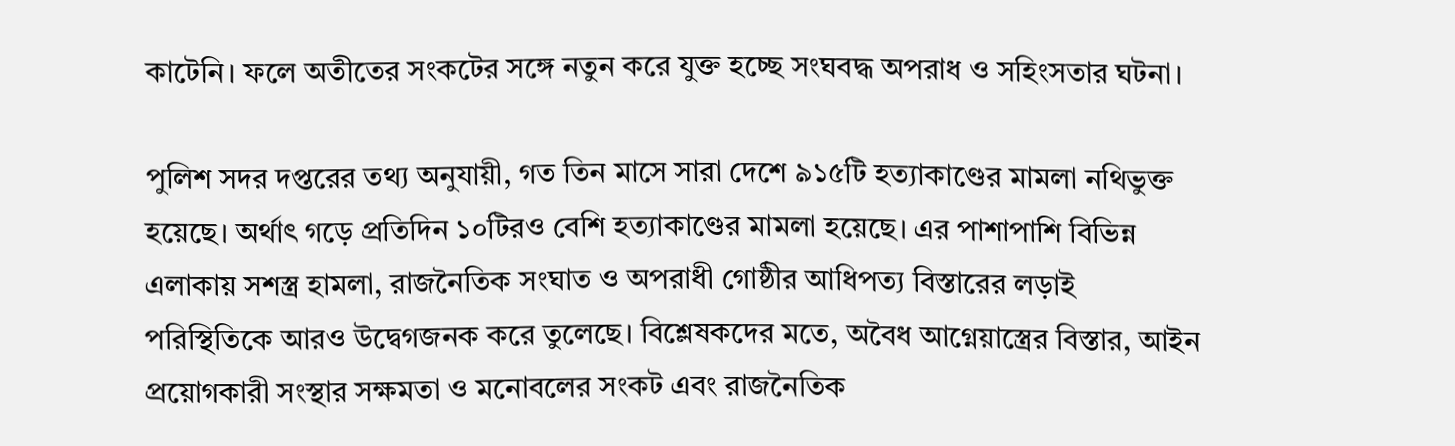কাটেনি। ফলে অতীতের সংকটের সঙ্গে নতুন করে যুক্ত হচ্ছে সংঘবদ্ধ অপরাধ ও সহিংসতার ঘটনা।

পুলিশ সদর দপ্তরের তথ্য অনুযায়ী, গত তিন মাসে সারা দেশে ৯১৫টি হত্যাকাণ্ডের মামলা নথিভুক্ত হয়েছে। অর্থাৎ গড়ে প্রতিদিন ১০টিরও বেশি হত্যাকাণ্ডের মামলা হয়েছে। এর পাশাপাশি বিভিন্ন এলাকায় সশস্ত্র হামলা, রাজনৈতিক সংঘাত ও অপরাধী গোষ্ঠীর আধিপত্য বিস্তারের লড়াই পরিস্থিতিকে আরও উদ্বেগজনক করে তুলেছে। বিশ্লেষকদের মতে, অবৈধ আগ্নেয়াস্ত্রের বিস্তার, আইন প্রয়োগকারী সংস্থার সক্ষমতা ও মনোবলের সংকট এবং রাজনৈতিক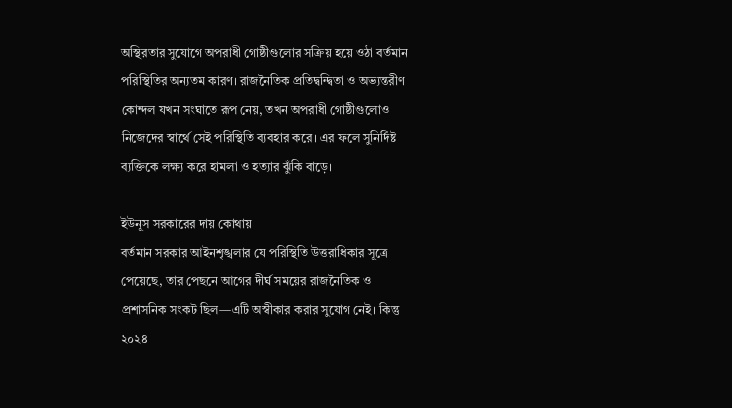অস্থিরতার সুযোগে অপরাধী গোষ্ঠীগুলোর সক্রিয় হয়ে ওঠা বর্তমান পরিস্থিতির অন্যতম কারণ। রাজনৈতিক প্রতিদ্বন্দ্বিতা ও অভ্যন্তরীণ কোন্দল যখন সংঘাতে রূপ নেয়, তখন অপরাধী গোষ্ঠীগুলোও নিজেদের স্বার্থে সেই পরিস্থিতি ব্যবহার করে। এর ফলে সুনির্দিষ্ট ব্যক্তিকে লক্ষ্য করে হামলা ও হত্যার ঝুঁকি বাড়ে।

ইউনূস সরকারের দায় কোথায়
বর্তমান সরকার আইনশৃঙ্খলার যে পরিস্থিতি উত্তরাধিকার সূত্রে পেয়েছে, তার পেছনে আগের দীর্ঘ সময়ের রাজনৈতিক ও প্রশাসনিক সংকট ছিল—এটি অস্বীকার করার সুযোগ নেই। কিন্তু ২০২৪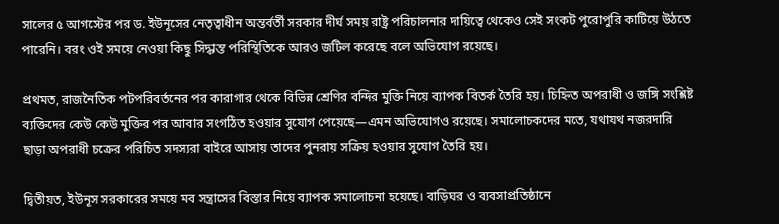সালের ৫ আগস্টের পর ড. ইউনূসের নেতৃত্বাধীন অন্তর্বর্তী সরকার দীর্ঘ সময় রাষ্ট্র পরিচালনার দায়িত্বে থেকেও সেই সংকট পুরোপুরি কাটিয়ে উঠতে পারেনি। বরং ওই সময়ে নেওয়া কিছু সিদ্ধান্ত পরিস্থিতিকে আরও জটিল করেছে বলে অভিযোগ রয়েছে।

প্রথমত, রাজনৈতিক পটপরিবর্তনের পর কারাগার থেকে বিভিন্ন শ্রেণির বন্দির মুক্তি নিয়ে ব্যাপক বিতর্ক তৈরি হয়। চিহ্নিত অপরাধী ও জঙ্গি সংশ্লিষ্ট ব্যক্তিদের কেউ কেউ মুক্তির পর আবার সংগঠিত হওয়ার সুযোগ পেয়েছে—এমন অভিযোগও রয়েছে। সমালোচকদের মতে, যথাযথ নজরদারি ছাড়া অপরাধী চক্রের পরিচিত সদস্যরা বাইরে আসায় তাদের পুনরায় সক্রিয় হওয়ার সুযোগ তৈরি হয়।

দ্বিতীয়ত, ইউনূস সরকারের সময়ে মব সন্ত্রাসের বিস্তার নিয়ে ব্যাপক সমালোচনা হয়েছে। বাড়িঘর ও ব্যবসাপ্রতিষ্ঠানে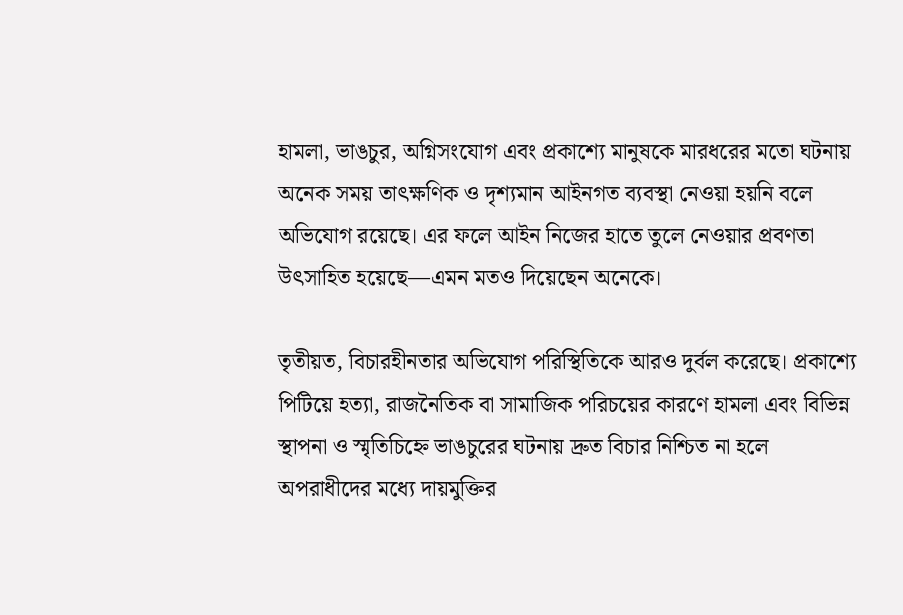হামলা, ভাঙচুর, অগ্নিসংযোগ এবং প্রকাশ্যে মানুষকে মারধরের মতো ঘটনায় অনেক সময় তাৎক্ষণিক ও দৃশ্যমান আইনগত ব্যবস্থা নেওয়া হয়নি বলে অভিযোগ রয়েছে। এর ফলে আইন নিজের হাতে তুলে নেওয়ার প্রবণতা উৎসাহিত হয়েছে—এমন মতও দিয়েছেন অনেকে।

তৃতীয়ত, বিচারহীনতার অভিযোগ পরিস্থিতিকে আরও দুর্বল করেছে। প্রকাশ্যে পিটিয়ে হত্যা, রাজনৈতিক বা সামাজিক পরিচয়ের কারণে হামলা এবং বিভিন্ন স্থাপনা ও স্মৃতিচিহ্নে ভাঙচুরের ঘটনায় দ্রুত বিচার নিশ্চিত না হলে অপরাধীদের মধ্যে দায়মুক্তির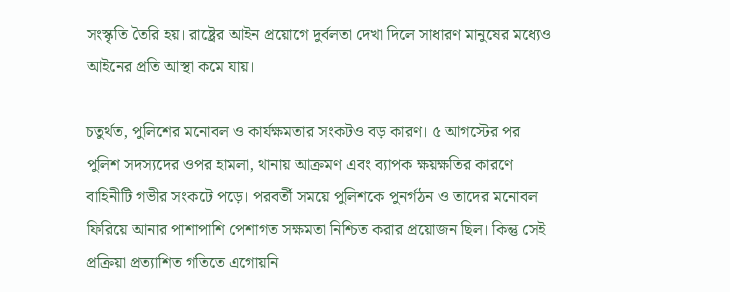সংস্কৃতি তৈরি হয়। রাষ্ট্রের আইন প্রয়োগে দুর্বলতা দেখা দিলে সাধারণ মানুষের মধ্যেও আইনের প্রতি আস্থা কমে যায়।

চতুর্থত, পুলিশের মনোবল ও কার্যক্ষমতার সংকটও বড় কারণ। ৫ আগস্টের পর পুলিশ সদস্যদের ওপর হামলা, থানায় আক্রমণ এবং ব্যাপক ক্ষয়ক্ষতির কারণে বাহিনীটি গভীর সংকটে পড়ে। পরবর্তী সময়ে পুলিশকে পুনর্গঠন ও তাদের মনোবল ফিরিয়ে আনার পাশাপাশি পেশাগত সক্ষমতা নিশ্চিত করার প্রয়োজন ছিল। কিন্তু সেই প্রক্রিয়া প্রত্যাশিত গতিতে এগোয়নি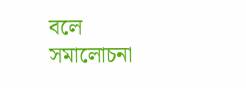বলে সমালোচনা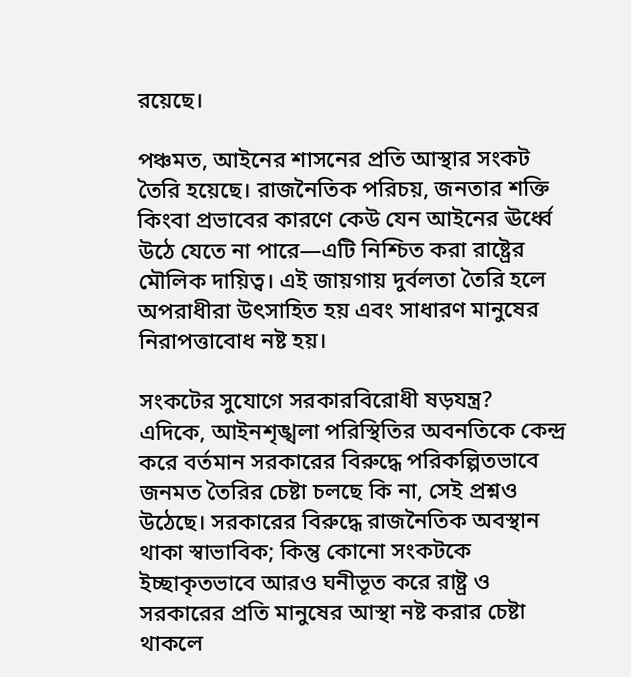রয়েছে।

পঞ্চমত, আইনের শাসনের প্রতি আস্থার সংকট তৈরি হয়েছে। রাজনৈতিক পরিচয়, জনতার শক্তি কিংবা প্রভাবের কারণে কেউ যেন আইনের ঊর্ধ্বে উঠে যেতে না পারে—এটি নিশ্চিত করা রাষ্ট্রের মৌলিক দায়িত্ব। এই জায়গায় দুর্বলতা তৈরি হলে অপরাধীরা উৎসাহিত হয় এবং সাধারণ মানুষের নিরাপত্তাবোধ নষ্ট হয়।

সংকটের সুযোগে সরকারবিরোধী ষড়যন্ত্র?
এদিকে, আইনশৃঙ্খলা পরিস্থিতির অবনতিকে কেন্দ্র করে বর্তমান সরকারের বিরুদ্ধে পরিকল্পিতভাবে জনমত তৈরির চেষ্টা চলছে কি না, সেই প্রশ্নও উঠেছে। সরকারের বিরুদ্ধে রাজনৈতিক অবস্থান থাকা স্বাভাবিক; কিন্তু কোনো সংকটকে ইচ্ছাকৃতভাবে আরও ঘনীভূত করে রাষ্ট্র ও সরকারের প্রতি মানুষের আস্থা নষ্ট করার চেষ্টা থাকলে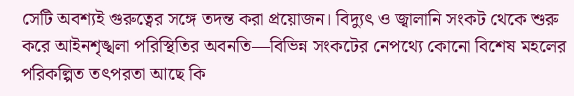সেটি অবশ্যই গুরুত্বের সঙ্গে তদন্ত করা প্রয়োজন। বিদ্যুৎ ও জ্বালানি সংকট থেকে শুরু করে আইনশৃঙ্খলা পরিস্থিতির অবনতি—বিভিন্ন সংকটের নেপথ্যে কোনো বিশেষ মহলের পরিকল্পিত তৎপরতা আছে কি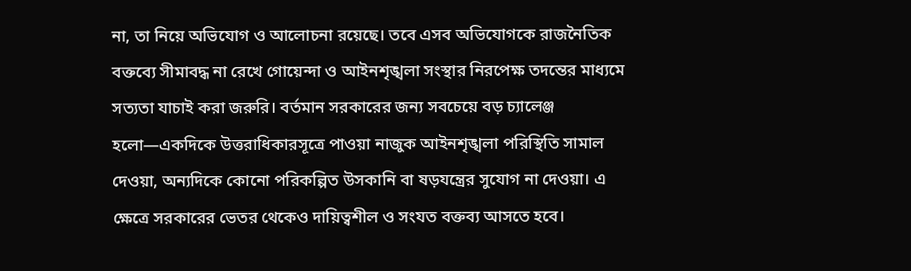না, তা নিয়ে অভিযোগ ও আলোচনা রয়েছে। তবে এসব অভিযোগকে রাজনৈতিক বক্তব্যে সীমাবদ্ধ না রেখে গোয়েন্দা ও আইনশৃঙ্খলা সংস্থার নিরপেক্ষ তদন্তের মাধ্যমে সত্যতা যাচাই করা জরুরি। বর্তমান সরকারের জন্য সবচেয়ে বড় চ্যালেঞ্জ হলো—একদিকে উত্তরাধিকারসূত্রে পাওয়া নাজুক আইনশৃঙ্খলা পরিস্থিতি সামাল দেওয়া, অন্যদিকে কোনো পরিকল্পিত উসকানি বা ষড়যন্ত্রের সুযোগ না দেওয়া। এ ক্ষেত্রে সরকারের ভেতর থেকেও দায়িত্বশীল ও সংযত বক্তব্য আসতে হবে।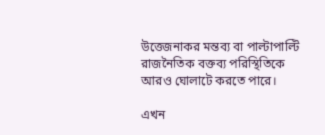উত্তেজনাকর মন্তব্য বা পাল্টাপাল্টি রাজনৈতিক বক্তব্য পরিস্থিতিকে আরও ঘোলাটে করতে পারে।

এখন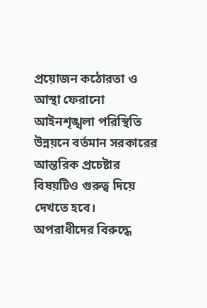প্রয়োজন কঠোরতা ও আস্থা ফেরানো
আইনশৃঙ্খলা পরিস্থিতি উন্নয়নে বর্তমান সরকারের আন্তরিক প্রচেষ্টার বিষয়টিও গুরুত্ব দিয়ে দেখতে হবে। অপরাধীদের বিরুদ্ধে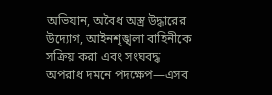অভিযান, অবৈধ অস্ত্র উদ্ধারের উদ্যোগ, আইনশৃঙ্খলা বাহিনীকে সক্রিয় করা এবং সংঘবদ্ধ অপরাধ দমনে পদক্ষেপ—এসব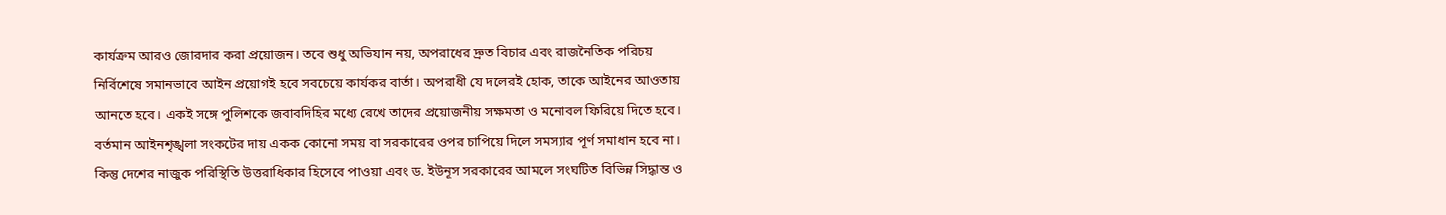কার্যক্রম আরও জোরদার করা প্রয়োজন। তবে শুধু অভিযান নয়, অপরাধের দ্রুত বিচার এবং রাজনৈতিক পরিচয় নির্বিশেষে সমানভাবে আইন প্রয়োগই হবে সবচেয়ে কার্যকর বার্তা। অপরাধী যে দলেরই হোক, তাকে আইনের আওতায় আনতে হবে। একই সঙ্গে পুলিশকে জবাবদিহির মধ্যে রেখে তাদের প্রয়োজনীয় সক্ষমতা ও মনোবল ফিরিয়ে দিতে হবে। বর্তমান আইনশৃঙ্খলা সংকটের দায় একক কোনো সময় বা সরকারের ওপর চাপিয়ে দিলে সমস্যার পূর্ণ সমাধান হবে না। কিন্তু দেশের নাজুক পরিস্থিতি উত্তরাধিকার হিসেবে পাওয়া এবং ড. ইউনূস সরকারের আমলে সংঘটিত বিভিন্ন সিদ্ধান্ত ও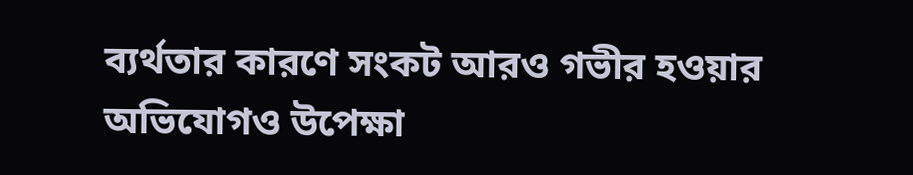ব্যর্থতার কারণে সংকট আরও গভীর হওয়ার অভিযোগও উপেক্ষা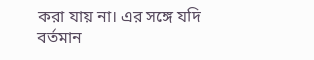করা যায় না। এর সঙ্গে যদি বর্তমান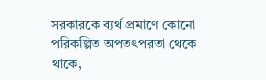সরকারকে ব্যর্থ প্রমাণে কোনো পরিকল্পিত অপতৎপরতা থেকে থাকে,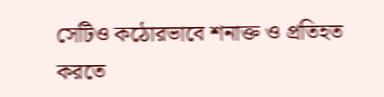সেটিও কঠোরভাবে শনাক্ত ও প্রতিহত করতে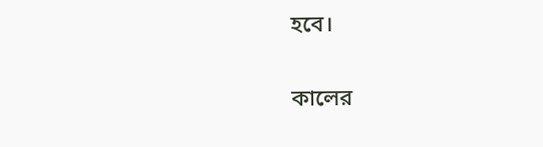হবে।

কালের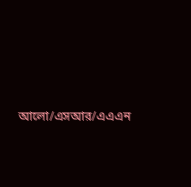আলো/এসআর/এএএন